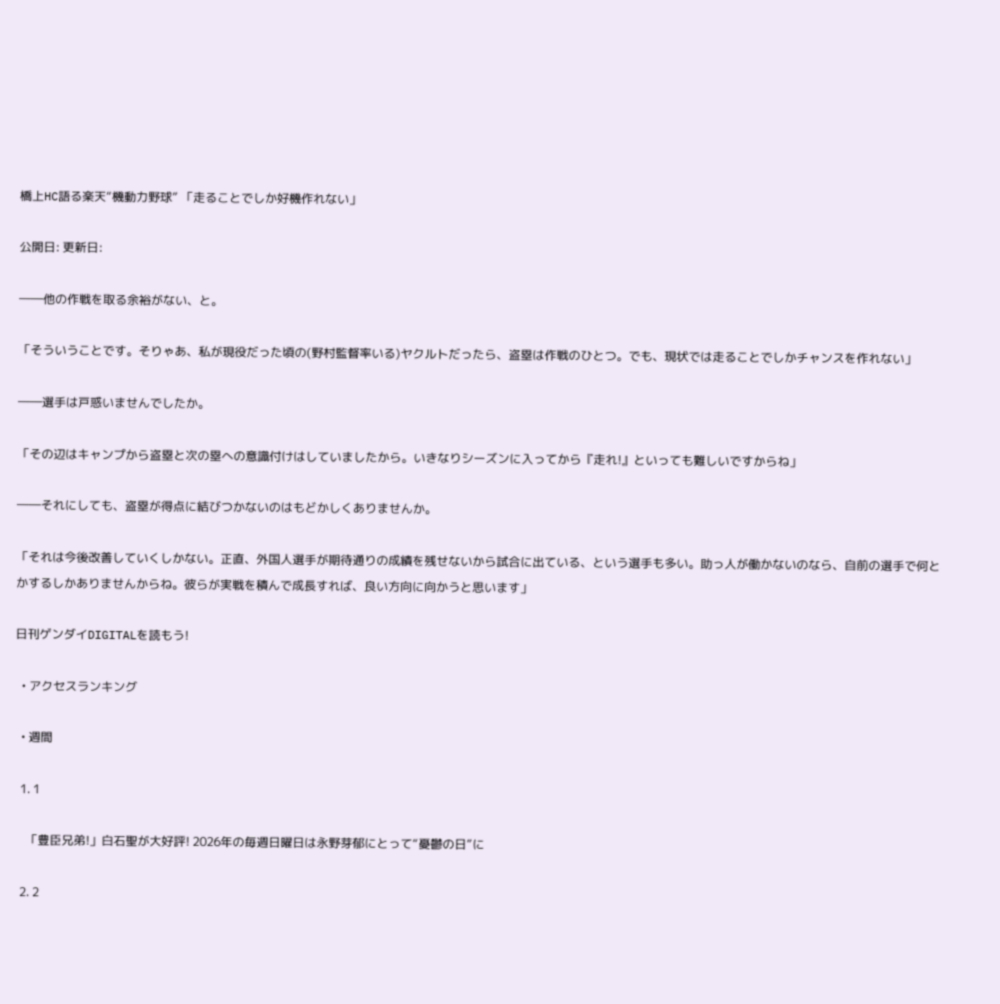橋上HC語る楽天“機動力野球” 「走ることでしか好機作れない」

公開日: 更新日:

――他の作戦を取る余裕がない、と。

「そういうことです。そりゃあ、私が現役だった頃の(野村監督率いる)ヤクルトだったら、盗塁は作戦のひとつ。でも、現状では走ることでしかチャンスを作れない」

――選手は戸惑いませんでしたか。

「その辺はキャンプから盗塁と次の塁への意識付けはしていましたから。いきなりシーズンに入ってから『走れ!』といっても難しいですからね」

――それにしても、盗塁が得点に結びつかないのはもどかしくありませんか。

「それは今後改善していくしかない。正直、外国人選手が期待通りの成績を残せないから試合に出ている、という選手も多い。助っ人が働かないのなら、自前の選手で何とかするしかありませんからね。彼らが実戦を積んで成長すれば、良い方向に向かうと思います」

日刊ゲンダイDIGITALを読もう!

  • アクセスランキング

  • 週間

  1. 1

    「豊臣兄弟!」白石聖が大好評! 2026年の毎週日曜日は永野芽郁にとって“憂鬱の日”に

  2. 2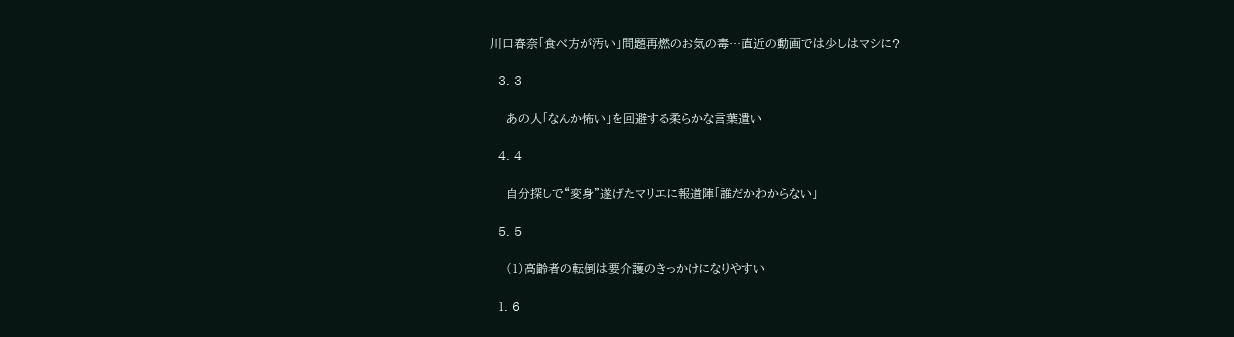川口春奈「食べ方が汚い」問題再燃のお気の毒…直近の動画では少しはマシに?

  3. 3

    あの人「なんか怖い」を回避する柔らかな言葉遣い

  4. 4

    自分探しで“変身”遂げたマリエに報道陣「誰だかわからない」

  5. 5

    (1)高齢者の転倒は要介護のきっかけになりやすい

  1. 6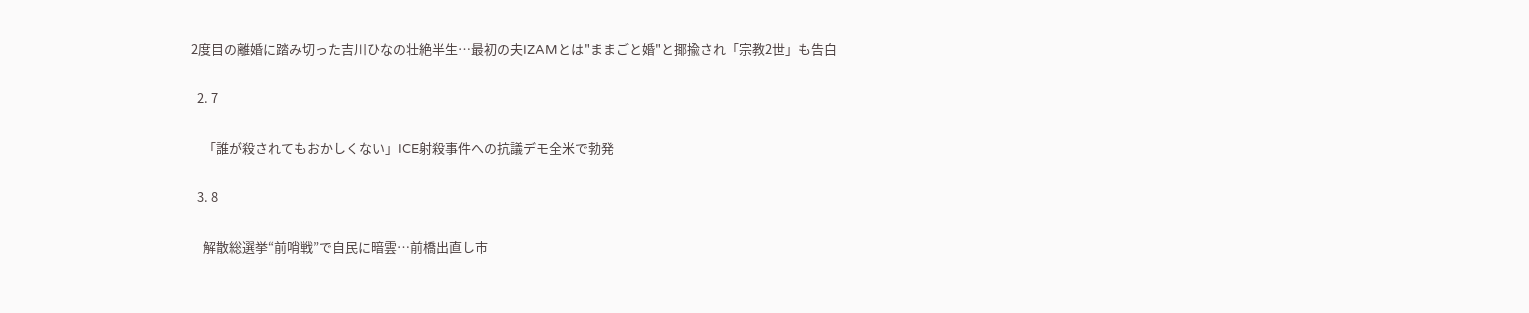2度目の離婚に踏み切った吉川ひなの壮絶半生…最初の夫IZAMとは"ままごと婚"と揶揄され「宗教2世」も告白

  2. 7

    「誰が殺されてもおかしくない」ICE射殺事件への抗議デモ全米で勃発

  3. 8

    解散総選挙“前哨戦”で自民に暗雲…前橋出直し市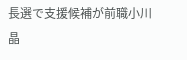長選で支援候補が前職小川晶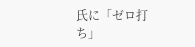氏に「ゼロ打ち」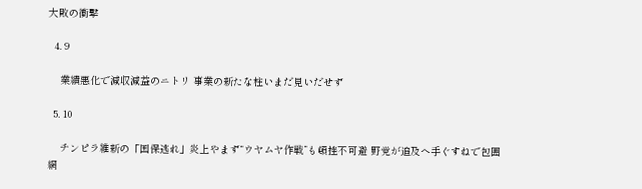大敗の衝撃

  4. 9

    業績悪化で減収減益のニトリ 事業の新たな柱いまだ見いだせず

  5. 10

    チンピラ維新の「国保逃れ」炎上やまず“ウヤムヤ作戦”も頓挫不可避 野党が追及へ手ぐすねで包囲網